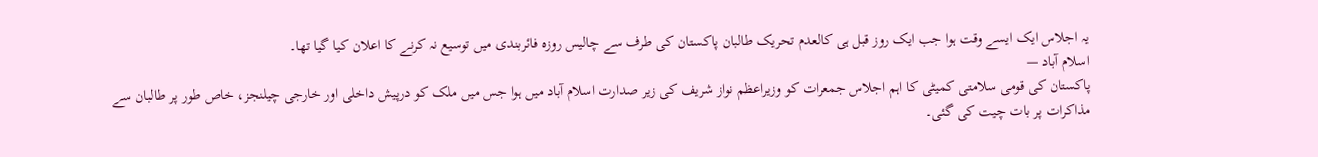یہ اجلاس ایک ایسے وقت ہوا جب ایک روز قبل ہی کالعدم تحریک طالبان پاکستان کی طرف سے چالیس روزہ فائربندی میں توسیع نہ کرنے کا اعلان کیا گیا تھا۔
اسلام آباد —
پاکستان کی قومی سلامتی کمیٹی کا اہم اجلاس جمعرات کو وزیراعظم نواز شریف کی زیر صدارت اسلام آباد میں ہوا جس میں ملک کو درپیش داخلی اور خارجی چیلنجز، خاص طور پر طالبان سے مذاکرات پر بات چیت کی گئی۔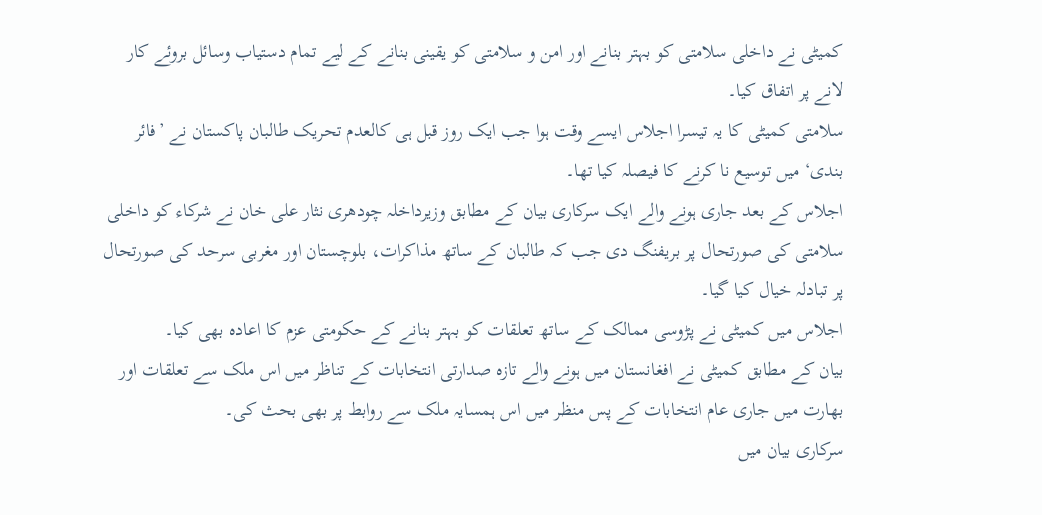کمیٹی نے داخلی سلامتی کو بہتر بنانے اور امن و سلامتی کو یقینی بنانے کے لیے تمام دستیاب وسائل بروئے کار لانے پر اتفاق کیا۔
سلامتی کمیٹی کا یہ تیسرا اجلاس ایسے وقت ہوا جب ایک روز قبل ہی کالعدم تحریک طالبان پاکستان نے ’فائر بندی‘ میں توسیع نا کرنے کا فیصلہ کیا تھا۔
اجلاس کے بعد جاری ہونے والے ایک سرکاری بیان کے مطابق وزیرداخلہ چودھری نثار علی خان نے شرکاء کو داخلی سلامتی کی صورتحال پر بریفنگ دی جب کہ طالبان کے ساتھ مذاکرات، بلوچستان اور مغربی سرحد کی صورتحال پر تبادلہ خیال کیا گیا۔
اجلاس میں کمیٹی نے پڑوسی ممالک کے ساتھ تعلقات کو بہتر بنانے کے حکومتی عزم کا اعادہ بھی کیا۔
بیان کے مطابق کمیٹی نے افغانستان میں ہونے والے تازہ صدارتی انتخابات کے تناظر میں اس ملک سے تعلقات اور بھارت میں جاری عام انتخابات کے پس منظر میں اس ہمسایہ ملک سے روابط پر بھی بحث کی۔
سرکاری بیان میں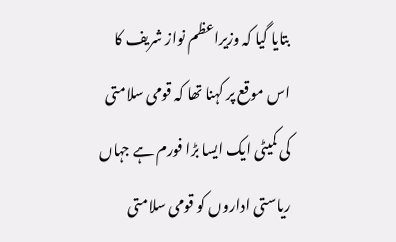بتایا گیا کہ وزیراعظم نواز شریف کا اس موقع پر کہنا تھا کہ قومی سلامتی کی کمیٹی ایک ایسا بڑا فورم ہے جہاں ریاستی اداروں کو قومی سلامتی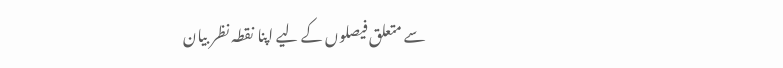سے متعلق فیصلوں کے لیے اپنا نقطہ نظر بیان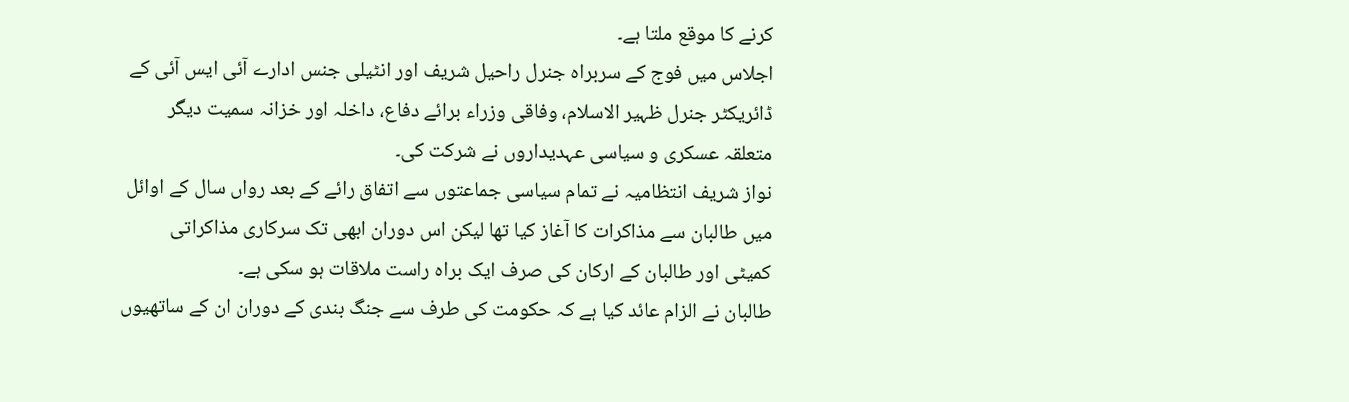کرنے کا موقع ملتا ہے۔
اجلاس میں فوج کے سربراہ جنرل راحیل شریف اور انٹیلی جنس ادارے آئی ایس آئی کے ڈائریکٹر جنرل ظہیر الاسلام، وفاقی وزراء برائے دفاع، داخلہ اور خزانہ سمیت دیگر متعلقہ عسکری و سیاسی عہدیداروں نے شرکت کی۔
نواز شریف انتظامیہ نے تمام سیاسی جماعتوں سے اتفاق رائے کے بعد رواں سال کے اوائل میں طالبان سے مذاکرات کا آغاز کیا تھا لیکن اس دوران ابھی تک سرکاری مذاکراتی کمیٹی اور طالبان کے ارکان کی صرف ایک براہ راست ملاقات ہو سکی ہے۔
طالبان نے الزام عائد کیا ہے کہ حکومت کی طرف سے جنگ بندی کے دوران ان کے ساتھیوں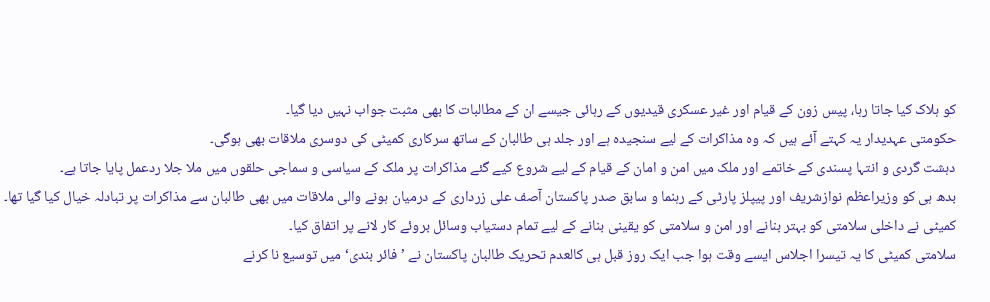کو ہلاک کیا جاتا رہا، پیس زون کے قیام اور غیر عسکری قیدیوں کے رہائی جیسے ان کے مطالبات کا بھی مثبت جواب نہیں دیا گیا۔
حکومتی عہدیدار یہ کہتے آئے ہیں کہ وہ مذاکرات کے لیے سنجیدہ ہے اور جلد ہی طالبان کے ساتھ سرکاری کمیٹی کی دوسری ملاقات بھی ہوگی۔
دہشت گردی و انتہا پسندی کے خاتمے اور ملک میں امن و امان کے قیام کے لیے شروع کیے گئے مذاکرات پر ملک کے سیاسی و سماجی حلقوں میں ملا جلا ردعمل پایا جاتا ہے۔
بدھ ہی کو وزیراعظم نوازشریف اور پیپلز پارٹی کے رہنما و سابق صدر پاکستان آصف علی زرداری کے درمیان ہونے والی ملاقات میں بھی طالبان سے مذاکرات پر تبادلہ خیال کیا گیا تھا۔
کمیٹی نے داخلی سلامتی کو بہتر بنانے اور امن و سلامتی کو یقینی بنانے کے لیے تمام دستیاب وسائل بروئے کار لانے پر اتفاق کیا۔
سلامتی کمیٹی کا یہ تیسرا اجلاس ایسے وقت ہوا جب ایک روز قبل ہی کالعدم تحریک طالبان پاکستان نے ’فائر بندی‘ میں توسیع نا کرنے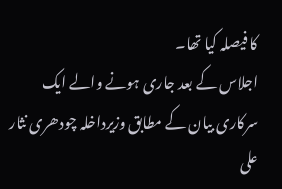کا فیصلہ کیا تھا۔
اجلاس کے بعد جاری ہونے والے ایک سرکاری بیان کے مطابق وزیرداخلہ چودھری نثار علی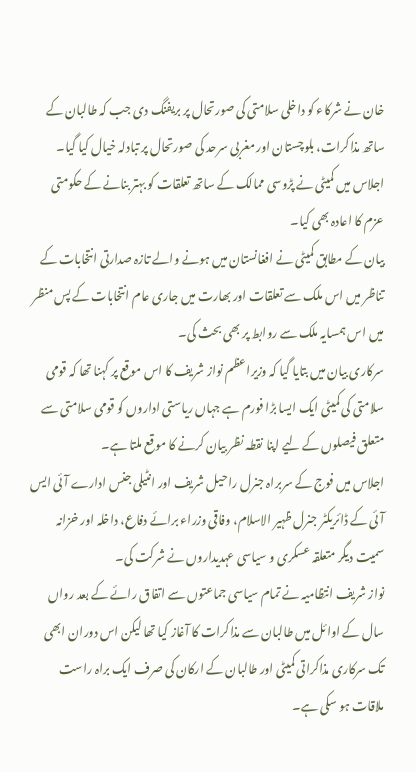خان نے شرکاء کو داخلی سلامتی کی صورتحال پر بریفنگ دی جب کہ طالبان کے ساتھ مذاکرات، بلوچستان اور مغربی سرحد کی صورتحال پر تبادلہ خیال کیا گیا۔
اجلاس میں کمیٹی نے پڑوسی ممالک کے ساتھ تعلقات کو بہتر بنانے کے حکومتی عزم کا اعادہ بھی کیا۔
بیان کے مطابق کمیٹی نے افغانستان میں ہونے والے تازہ صدارتی انتخابات کے تناظر میں اس ملک سے تعلقات اور بھارت میں جاری عام انتخابات کے پس منظر میں اس ہمسایہ ملک سے روابط پر بھی بحث کی۔
سرکاری بیان میں بتایا گیا کہ وزیراعظم نواز شریف کا اس موقع پر کہنا تھا کہ قومی سلامتی کی کمیٹی ایک ایسا بڑا فورم ہے جہاں ریاستی اداروں کو قومی سلامتی سے متعلق فیصلوں کے لیے اپنا نقطہ نظر بیان کرنے کا موقع ملتا ہے۔
اجلاس میں فوج کے سربراہ جنرل راحیل شریف اور انٹیلی جنس ادارے آئی ایس آئی کے ڈائریکٹر جنرل ظہیر الاسلام، وفاقی وزراء برائے دفاع، داخلہ اور خزانہ سمیت دیگر متعلقہ عسکری و سیاسی عہدیداروں نے شرکت کی۔
نواز شریف انتظامیہ نے تمام سیاسی جماعتوں سے اتفاق رائے کے بعد رواں سال کے اوائل میں طالبان سے مذاکرات کا آغاز کیا تھا لیکن اس دوران ابھی تک سرکاری مذاکراتی کمیٹی اور طالبان کے ارکان کی صرف ایک براہ راست ملاقات ہو سکی ہے۔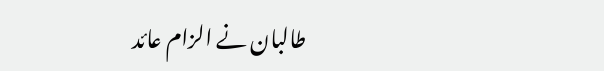طالبان نے الزام عائد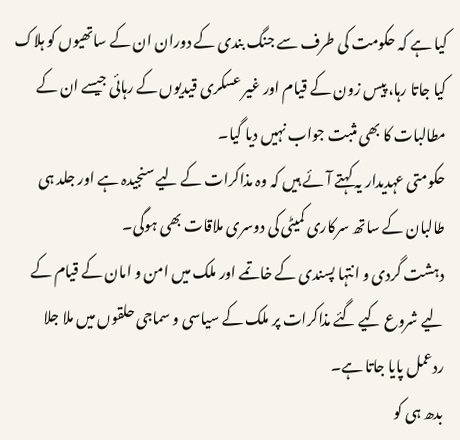کیا ہے کہ حکومت کی طرف سے جنگ بندی کے دوران ان کے ساتھیوں کو ہلاک کیا جاتا رہا، پیس زون کے قیام اور غیر عسکری قیدیوں کے رہائی جیسے ان کے مطالبات کا بھی مثبت جواب نہیں دیا گیا۔
حکومتی عہدیدار یہ کہتے آئے ہیں کہ وہ مذاکرات کے لیے سنجیدہ ہے اور جلد ہی طالبان کے ساتھ سرکاری کمیٹی کی دوسری ملاقات بھی ہوگی۔
دہشت گردی و انتہا پسندی کے خاتمے اور ملک میں امن و امان کے قیام کے لیے شروع کیے گئے مذاکرات پر ملک کے سیاسی و سماجی حلقوں میں ملا جلا ردعمل پایا جاتا ہے۔
بدھ ہی کو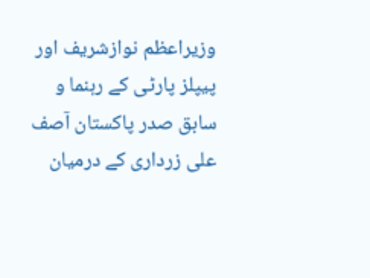وزیراعظم نوازشریف اور پیپلز پارٹی کے رہنما و سابق صدر پاکستان آصف علی زرداری کے درمیان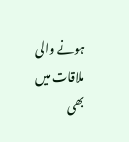ہونے والی ملاقات میں بھی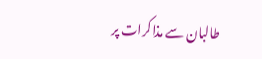طالبان سے مذاکرات پر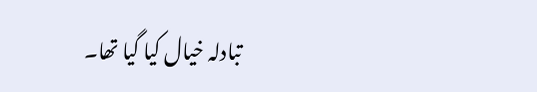تبادلہ خیال کیا گیا تھا۔